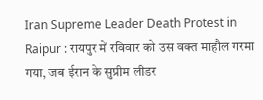Iran Supreme Leader Death Protest in Raipur : रायपुर में रविवार को उस वक्त माहौल गरमा गया, जब ईरान के सुप्रीम लीडर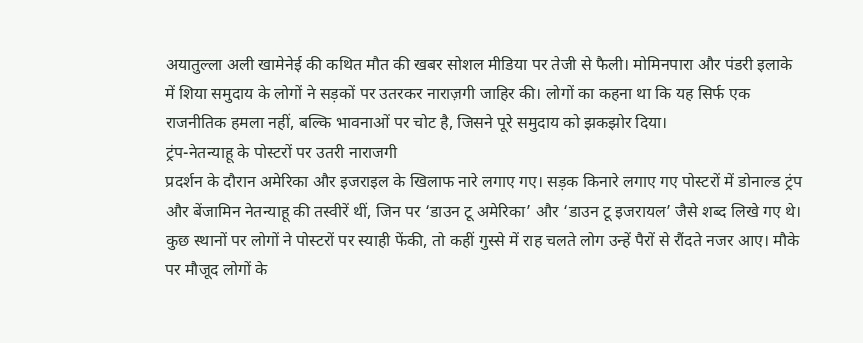अयातुल्ला अली खामेनेई की कथित मौत की खबर सोशल मीडिया पर तेजी से फैली। मोमिनपारा और पंडरी इलाके में शिया समुदाय के लोगों ने सड़कों पर उतरकर नाराज़गी जाहिर की। लोगों का कहना था कि यह सिर्फ एक राजनीतिक हमला नहीं, बल्कि भावनाओं पर चोट है, जिसने पूरे समुदाय को झकझोर दिया।
ट्रंप-नेतन्याहू के पोस्टरों पर उतरी नाराजगी
प्रदर्शन के दौरान अमेरिका और इजराइल के खिलाफ नारे लगाए गए। सड़क किनारे लगाए गए पोस्टरों में डोनाल्ड ट्रंप और बेंजामिन नेतन्याहू की तस्वीरें थीं, जिन पर ‘डाउन टू अमेरिका’ और ‘डाउन टू इजरायल’ जैसे शब्द लिखे गए थे। कुछ स्थानों पर लोगों ने पोस्टरों पर स्याही फेंकी, तो कहीं गुस्से में राह चलते लोग उन्हें पैरों से रौंदते नजर आए। मौके पर मौजूद लोगों के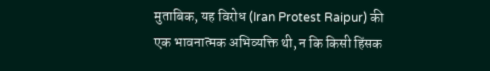मुताबिक, यह विरोध (Iran Protest Raipur) की एक भावनात्मक अभिव्यक्ति थी, न कि किसी हिंसक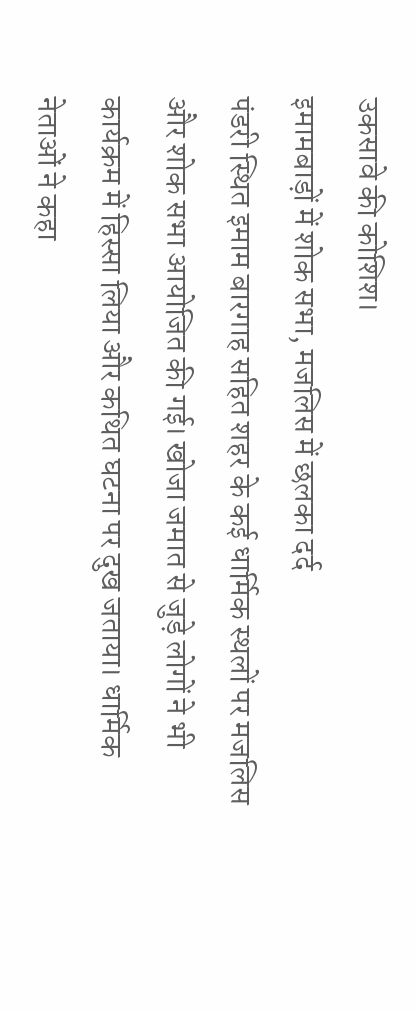उकसावे की कोशिश।
इमामबाड़ों में शोक सभा, मजलिस में छलका दर्द
पंडरी स्थित इमाम बारगाह सहित शहर के कई धार्मिक स्थलों पर मजलिस और शोक सभा आयोजित की गई। खोजा जमात से जुड़े लोगों ने भी कार्यक्रम में हिस्सा लिया और कथित घटना पर दुख जताया। धार्मिक नेताओं ने कहा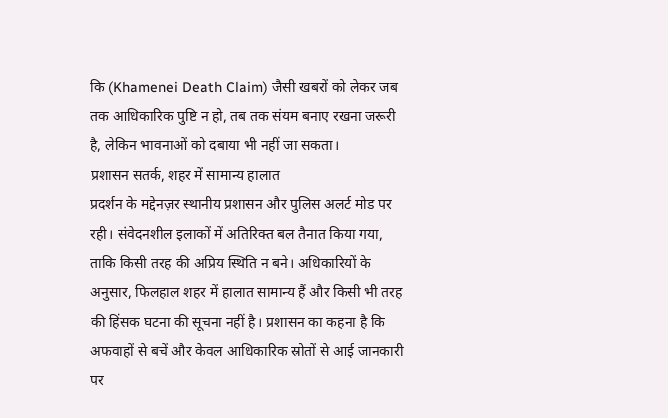कि (Khamenei Death Claim) जैसी खबरों को लेकर जब तक आधिकारिक पुष्टि न हो, तब तक संयम बनाए रखना जरूरी है, लेकिन भावनाओं को दबाया भी नहीं जा सकता।
प्रशासन सतर्क, शहर में सामान्य हालात
प्रदर्शन के मद्देनज़र स्थानीय प्रशासन और पुलिस अलर्ट मोड पर रही। संवेदनशील इलाकों में अतिरिक्त बल तैनात किया गया, ताकि किसी तरह की अप्रिय स्थिति न बने। अधिकारियों के अनुसार, फिलहाल शहर में हालात सामान्य हैं और किसी भी तरह की हिंसक घटना की सूचना नहीं है। प्रशासन का कहना है कि अफवाहों से बचें और केवल आधिकारिक स्रोतों से आई जानकारी पर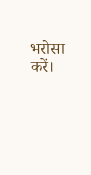भरोसा करें।